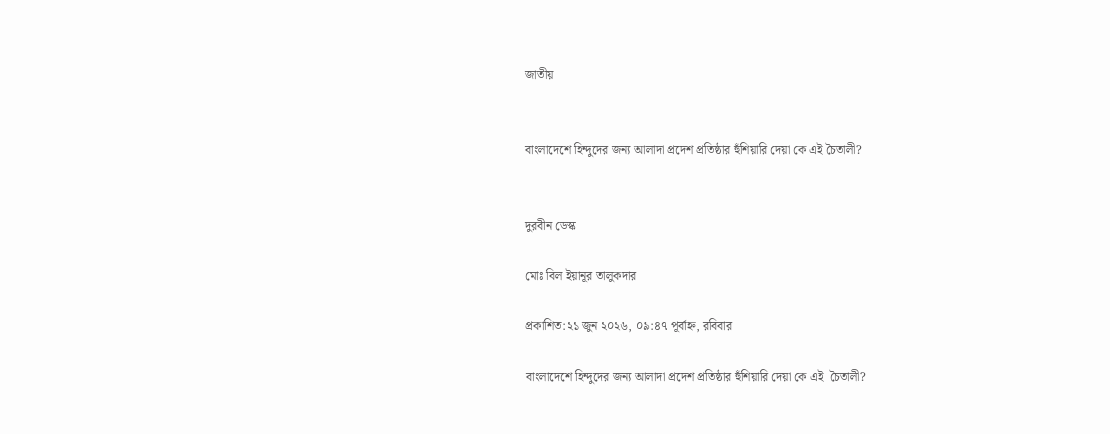জাতীয়


বাংলাদেশে হিন্দুদের জন্য আলাদা প্রদেশ প্রতিষ্ঠার হুঁশিয়ারি দেয়া কে এই চৈতালী?


দুরবীন ডেস্ক

মোঃ বিল ইয়ানূর তালুকদার

প্রকাশিত:২১ জুন ২০২৬, ০৯:৪৭ পূর্বাহ্ন, রবিবার

বাংলাদেশে হিন্দুদের জন্য আলাদা প্রদেশ প্রতিষ্ঠার হুঁশিয়ারি দেয়া কে এই  চৈতালী?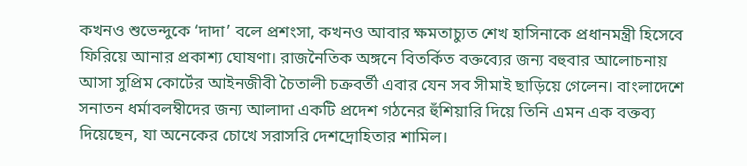কখনও শুভেন্দুকে ‘দাদা’ বলে প্রশংসা, কখনও আবার ক্ষমতাচ্যুত শেখ হাসিনাকে প্রধানমন্ত্রী হিসেবে ফিরিয়ে আনার প্রকাশ্য ঘোষণা। রাজনৈতিক অঙ্গনে বিতর্কিত বক্তব্যের জন্য বহুবার আলোচনায় আসা সুপ্রিম কোর্টের আইনজীবী চৈতালী চক্রবর্তী এবার যেন সব সীমাই ছাড়িয়ে গেলেন। বাংলাদেশে সনাতন ধর্মাবলম্বীদের জন্য আলাদা একটি প্রদেশ গঠনের হুঁশিয়ারি দিয়ে তিনি এমন এক বক্তব্য দিয়েছেন, যা অনেকের চোখে সরাসরি দেশদ্রোহিতার শামিল।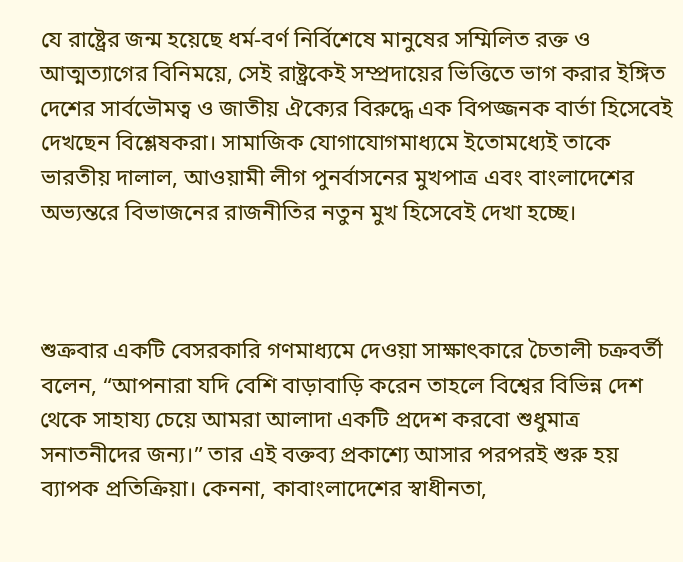যে রাষ্ট্রের জন্ম হয়েছে ধর্ম-বর্ণ নির্বিশেষে মানুষের সম্মিলিত রক্ত ও আত্মত্যাগের বিনিময়ে, সেই রাষ্ট্রকেই সম্প্রদায়ের ভিত্তিতে ভাগ করার ইঙ্গিত দেশের সার্বভৌমত্ব ও জাতীয় ঐক্যের বিরুদ্ধে এক বিপজ্জনক বার্তা হিসেবেই দেখছেন বিশ্লেষকরা। সামাজিক যোগাযোগমাধ্যমে ইতোমধ্যেই তাকে ভারতীয় দালাল, আওয়ামী লীগ পুনর্বাসনের মুখপাত্র এবং বাংলাদেশের অভ্যন্তরে বিভাজনের রাজনীতির নতুন মুখ হিসেবেই দেখা হচ্ছে।



শুক্রবার একটি বেসরকারি গণমাধ্যমে দেওয়া সাক্ষাৎকারে চৈতালী চক্রবর্তী বলেন, “আপনারা যদি বেশি বাড়াবাড়ি করেন তাহলে বিশ্বের বিভিন্ন দেশ থেকে সাহায্য চেয়ে আমরা আলাদা একটি প্রদেশ করবো শুধুমাত্র সনাতনীদের জন্য।” তার এই বক্তব্য প্রকাশ্যে আসার পরপরই শুরু হয় ব্যাপক প্রতিক্রিয়া। কেননা, কাবাংলাদেশের স্বাধীনতা,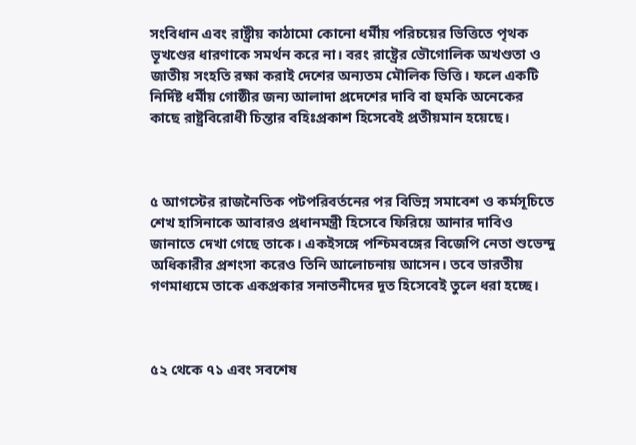সংবিধান এবং রাষ্ট্রীয় কাঠামো কোনো ধর্মীয় পরিচয়ের ভিত্তিতে পৃথক ভূখণ্ডের ধারণাকে সমর্থন করে না। বরং রাষ্ট্রের ভৌগোলিক অখণ্ডতা ও জাতীয় সংহতি রক্ষা করাই দেশের অন্যতম মৌলিক ভিত্তি। ফলে একটি নির্দিষ্ট ধর্মীয় গোষ্ঠীর জন্য আলাদা প্রদেশের দাবি বা হুমকি অনেকের কাছে রাষ্ট্রবিরোধী চিন্তার বহিঃপ্রকাশ হিসেবেই প্রতীয়মান হয়েছে।



৫ আগস্টের রাজনৈতিক পটপরিবর্তনের পর বিভিন্ন সমাবেশ ও কর্মসূচিতে শেখ হাসিনাকে আবারও প্রধানমন্ত্রী হিসেবে ফিরিয়ে আনার দাবিও জানাতে দেখা গেছে তাকে। একইসঙ্গে পশ্চিমবঙ্গের বিজেপি নেতা শুভেন্দু অধিকারীর প্রশংসা করেও তিনি আলোচনায় আসেন। তবে ভারতীয় গণমাধ্যমে তাকে একপ্রকার সনাতনীদের দূত হিসেবেই তুলে ধরা হচ্ছে।



৫২ থেকে ৭১ এবং সবশেষ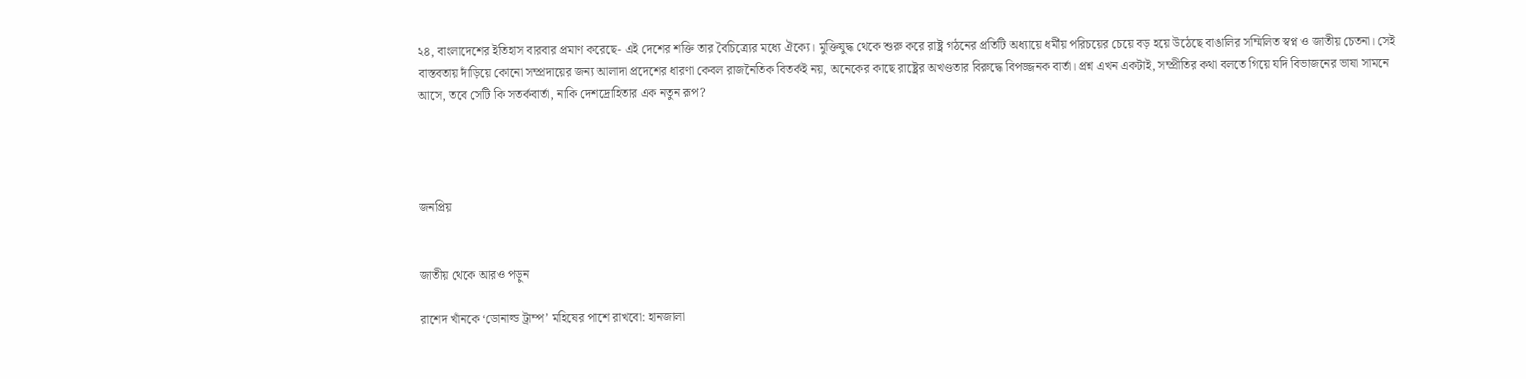২৪, বাংলাদেশের ইতিহাস বারবার প্রমাণ করেছে- এই দেশের শক্তি তার বৈচিত্র্যের মধ্যে ঐক্যে। মুক্তিযুদ্ধ থেকে শুরু করে রাষ্ট্র গঠনের প্রতিটি অধ্যায়ে ধর্মীয় পরিচয়ের চেয়ে বড় হয়ে উঠেছে বাঙালির সম্মিলিত স্বপ্ন ও জাতীয় চেতনা। সেই বাস্তবতায় দাঁড়িয়ে কোনো সম্প্রদায়ের জন্য আলাদা প্রদেশের ধারণা কেবল রাজনৈতিক বিতর্কই নয়, অনেকের কাছে রাষ্ট্রের অখণ্ডতার বিরুদ্ধে বিপজ্জনক বার্তা। প্রশ্ন এখন একটাই, সম্প্রীতির কথা বলতে গিয়ে যদি বিভাজনের ভাষা সামনে আসে, তবে সেটি কি সতর্কবার্তা, নাকি দেশদ্রোহিতার এক নতুন রূপ?




জনপ্রিয়


জাতীয় থেকে আরও পড়ুন

রাশেদ খাঁনকে ‘ডোনাল্ড ট্রাম্প’ মহিষের পাশে রাখবো: হানজালা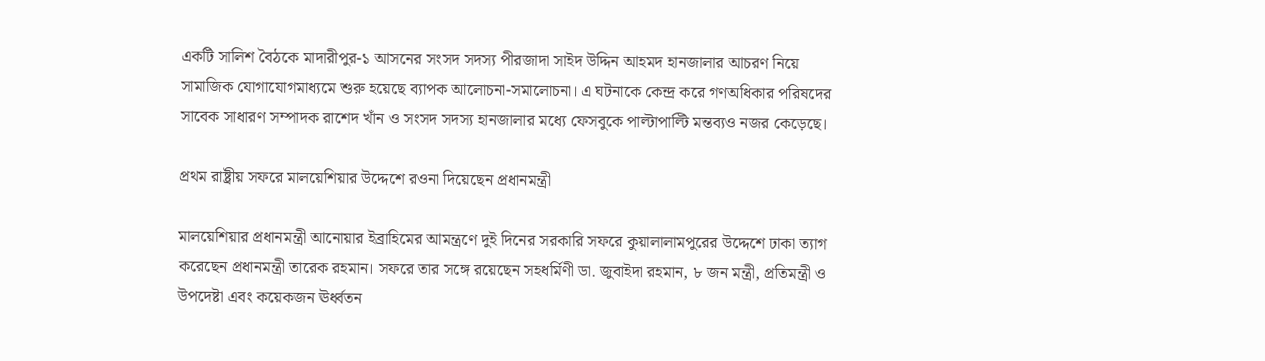একটি সালিশ বৈঠকে মাদারীপুর-১ আসনের সংসদ সদস্য পীরজাদা সাইদ উদ্দিন আহমদ হানজালার আচরণ নিয়ে সামাজিক যোগাযোগমাধ্যমে শুরু হয়েছে ব্যাপক আলোচনা-সমালোচনা। এ ঘটনাকে কেন্দ্র করে গণঅধিকার পরিষদের সাবেক সাধারণ সম্পাদক রাশেদ খাঁন ও সংসদ সদস্য হানজালার মধ্যে ফেসবুকে পাল্টাপাল্টি মন্তব্যও নজর কেড়েছে।

প্রথম রাষ্ট্রীয় সফরে মালয়েশিয়ার উদ্দেশে রওনা দিয়েছেন প্রধানমন্ত্রী

মালয়েশিয়ার প্রধানমন্ত্রী আনোয়ার ইব্রাহিমের আমন্ত্রণে দুই দিনের সরকারি সফরে কুয়ালালামপুরের উদ্দেশে ঢাকা ত্যাগ করেছেন প্রধানমন্ত্রী তারেক রহমান। সফরে তার সঙ্গে রয়েছেন সহধর্মিণী ডা. জুবাইদা রহমান, ৮ জন মন্ত্রী, প্রতিমন্ত্রী ও উপদেষ্টা এবং কয়েকজন ঊর্ধ্বতন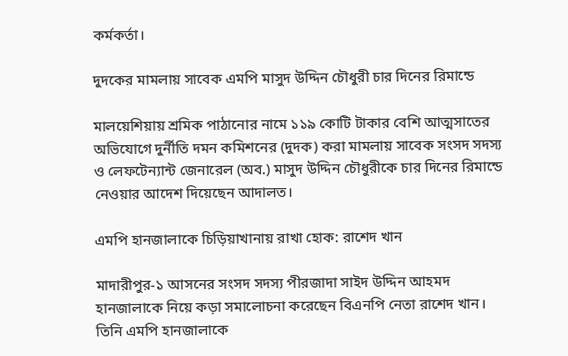কর্মকর্তা।

দুদকের মামলায় সাবেক এমপি মাসুদ উদ্দিন চৌধুরী চার দিনের রিমান্ডে

মালয়েশিয়ায় শ্রমিক পাঠানোর নামে ১১৯ কোটি টাকার বেশি আত্মসাতের অভিযোগে দুর্নীতি দমন কমিশনের (দুদক) করা মামলায় সাবেক সংসদ সদস্য ও লেফটেন্যান্ট জেনারেল (অব.) মাসুদ উদ্দিন চৌধুরীকে চার দিনের রিমান্ডে নেওয়ার আদেশ দিয়েছেন আদালত।

এমপি হানজালাকে চিড়িয়াখানায় রাখা হোক: রাশেদ খান

মাদারীপুর-১ আসনের সংসদ সদস্য পীরজাদা সাইদ উদ্দিন আহমদ হানজালাকে নিয়ে কড়া সমালোচনা করেছেন বিএনপি নেতা রাশেদ খান। তিনি এমপি হানজালাকে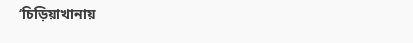‘চিড়িয়াখানায়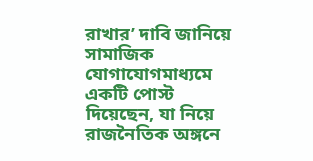রাখার’ দাবি জানিয়ে সামাজিক যোগাযোগমাধ্যমে একটি পোস্ট দিয়েছেন, যা নিয়ে রাজনৈতিক অঙ্গনে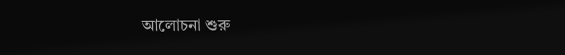আলোচনা শুরু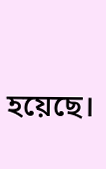হয়েছে।